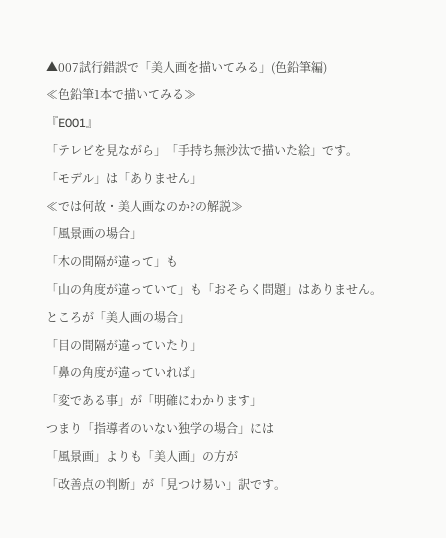▲007試行錯誤で「美人画を描いてみる」(色鉛筆編)
≪色鉛筆1本で描いてみる≫
『E001』
「テレビを見ながら」「手持ち無沙汰で描いた絵」です。
「モデル」は「ありません」
≪では何故・美人画なのか?の解説≫
「風景画の場合」
「木の間隔が違って」も
「山の角度が違っていて」も「おそらく問題」はありません。
ところが「美人画の場合」
「目の間隔が違っていたり」
「鼻の角度が違っていれば」
「変である事」が「明確にわかります」
つまり「指導者のいない独学の場合」には
「風景画」よりも「美人画」の方が
「改善点の判断」が「見つけ易い」訳です。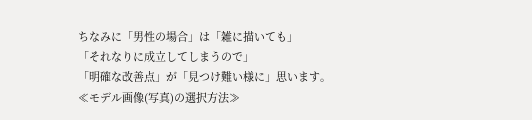ちなみに「男性の場合」は「雑に描いても」
「それなりに成立してしまうので」
「明確な改善点」が「見つけ難い様に」思います。
≪モデル画像(写真)の選択方法≫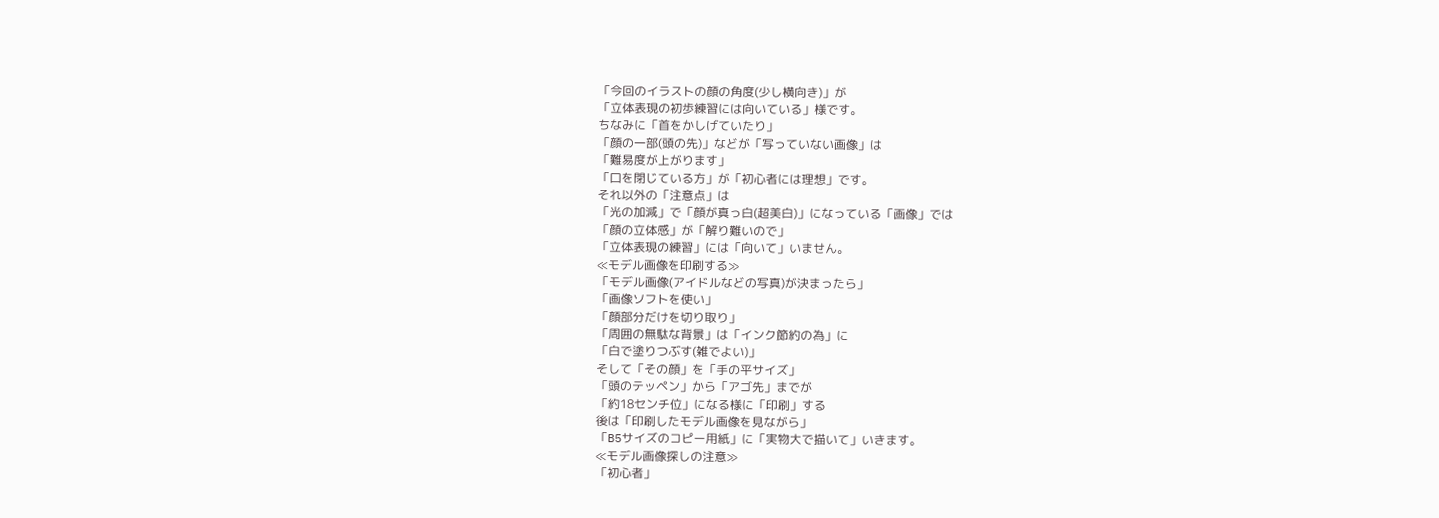「今回のイラストの顔の角度(少し横向き)」が
「立体表現の初歩練習には向いている」様です。
ちなみに「首をかしげていたり」
「顔の一部(頭の先)」などが「写っていない画像」は
「難易度が上がります」
「口を閉じている方」が「初心者には理想」です。
それ以外の「注意点」は
「光の加減」で「顔が真っ白(超美白)」になっている「画像」では
「顔の立体感」が「解り難いので」
「立体表現の練習」には「向いて」いません。
≪モデル画像を印刷する≫
「モデル画像(アイドルなどの写真)が決まったら」
「画像ソフトを使い」
「顔部分だけを切り取り」
「周囲の無駄な背景」は「インク節約の為」に
「白で塗りつぶす(雑でよい)」
そして「その顔」を「手の平サイズ」
「頭のテッペン」から「アゴ先」までが
「約18センチ位」になる様に「印刷」する
後は「印刷したモデル画像を見ながら」
「B5サイズのコピー用紙」に「実物大で描いて」いきます。
≪モデル画像探しの注意≫
「初心者」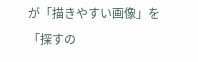が「描きやすい画像」を「探すの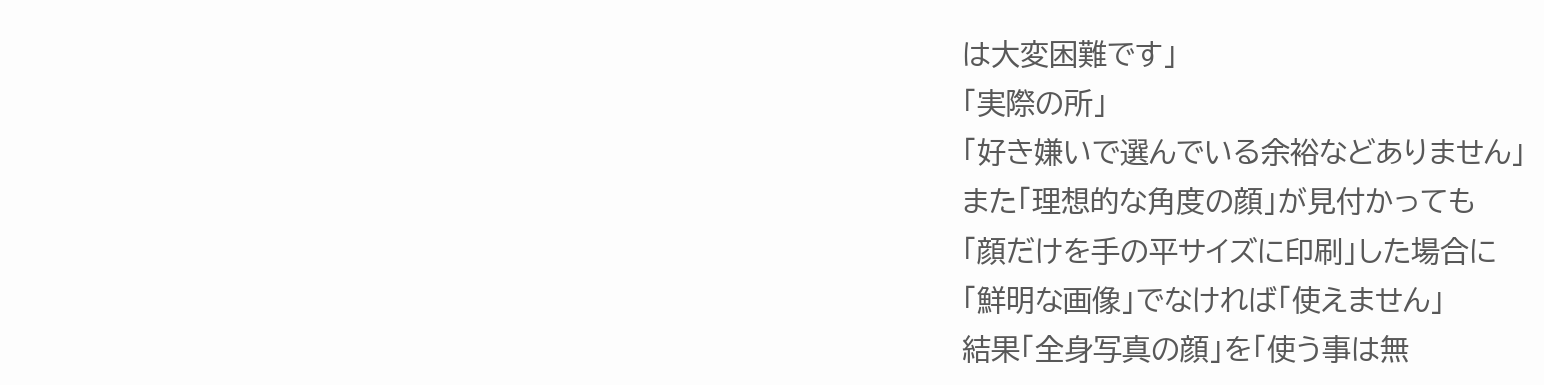は大変困難です」
「実際の所」
「好き嫌いで選んでいる余裕などありません」
また「理想的な角度の顔」が見付かっても
「顔だけを手の平サイズに印刷」した場合に
「鮮明な画像」でなければ「使えません」
結果「全身写真の顔」を「使う事は無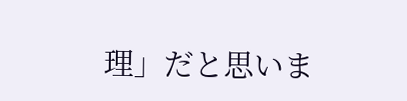理」だと思いま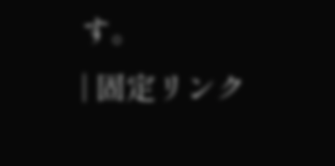す。
| 固定リンク